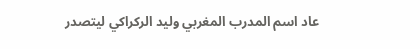عاد اسم المدرب المغربي وليد الركراكي ليتصدر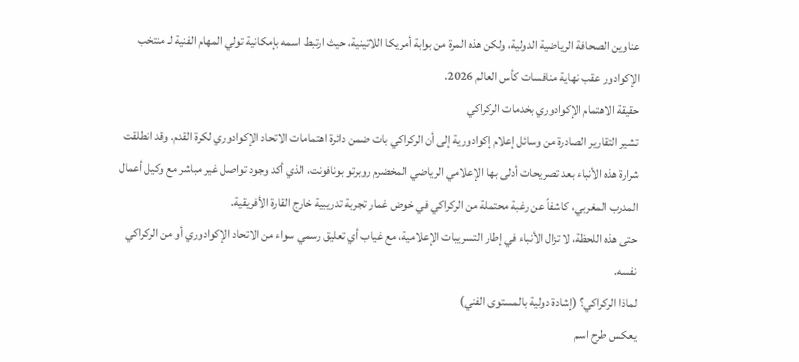عناوين الصحافة الرياضية الدولية، ولكن هذه المرة من بوابة أمريكا اللاتينية، حيث ارتبط اسمه بإمكانية تولي المهام الفنية لـ منتخب الإكوادور عقب نهاية منافسات كأس العالم 2026.
حقيقة الاهتمام الإكوادوري بخدمات الركراكي
تشير التقارير الصادرة من وسائل إعلام إكوادورية إلى أن الركراكي بات ضمن دائرة اهتمامات الاتحاد الإكوادوري لكرة القدم. وقد انطلقت شرارة هذه الأنباء بعد تصريحات أدلى بها الإعلامي الرياضي المخضرم روبرتو بونافونت، الذي أكد وجود تواصل غير مباشر مع وكيل أعمال المدرب المغربي، كاشفاً عن رغبة محتملة من الركراكي في خوض غمار تجربة تدريبية خارج القارة الأفريقية.
حتى هذه اللحظة، لا تزال الأنباء في إطار التسريبات الإعلامية، مع غياب أي تعليق رسمي سواء من الاتحاد الإكوادوري أو من الركراكي نفسه.
لماذا الركراكي؟ (إشادة دولية بالمستوى الفني)
يعكس طرح اسم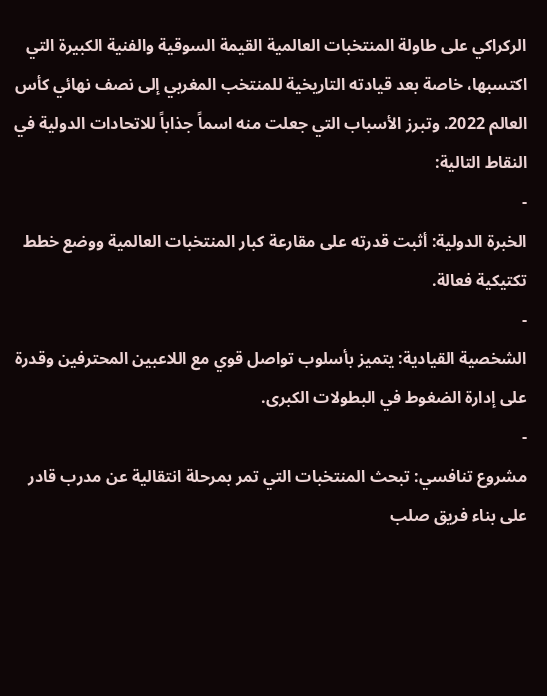الركراكي على طاولة المنتخبات العالمية القيمة السوقية والفنية الكبيرة التي اكتسبها، خاصة بعد قيادته التاريخية للمنتخب المغربي إلى نصف نهائي كأس العالم 2022. وتبرز الأسباب التي جعلت منه اسماً جذاباً للاتحادات الدولية في النقاط التالية:
-
الخبرة الدولية: أثبت قدرته على مقارعة كبار المنتخبات العالمية ووضع خطط تكتيكية فعالة.
-
الشخصية القيادية: يتميز بأسلوب تواصل قوي مع اللاعبين المحترفين وقدرة على إدارة الضغوط في البطولات الكبرى.
-
مشروع تنافسي: تبحث المنتخبات التي تمر بمرحلة انتقالية عن مدرب قادر على بناء فريق صلب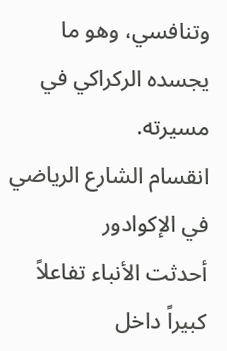وتنافسي، وهو ما يجسده الركراكي في مسيرته.
انقسام الشارع الرياضي في الإكوادور
أحدثت الأنباء تفاعلاً كبيراً داخل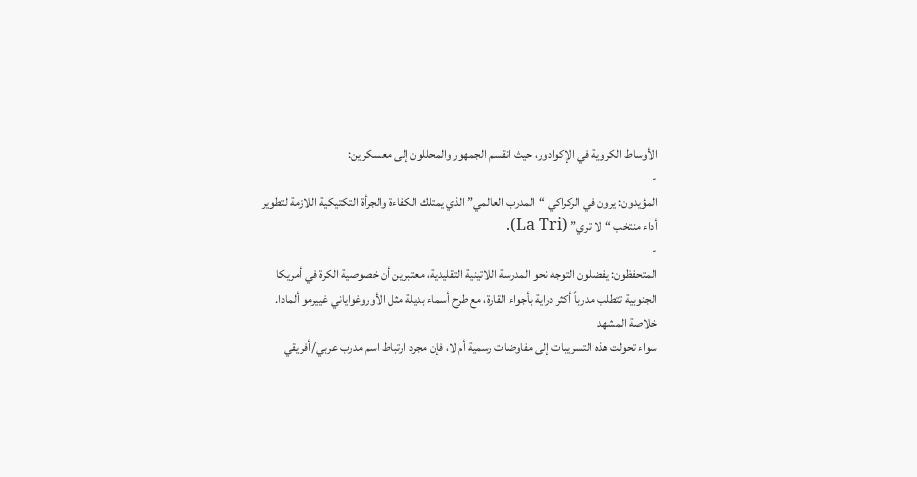الأوساط الكروية في الإكوادور، حيث انقسم الجمهور والمحللون إلى معسكرين:
-
المؤيدون: يرون في الركراكي “المدرب العالمي” الذي يمتلك الكفاءة والجرأة التكتيكية اللازمة لتطوير أداء منتخب “لا تري” (La Tri).
-
المتحفظون: يفضلون التوجه نحو المدرسة اللاتينية التقليدية، معتبرين أن خصوصية الكرة في أمريكا الجنوبية تتطلب مدرباً أكثر دراية بأجواء القارة، مع طرح أسماء بديلة مثل الأوروغواياني غييرمو ألمادا.
خلاصة المشهد
سواء تحولت هذه التسريبات إلى مفاوضات رسمية أم لا، فإن مجرد ارتباط اسم مدرب عربي/أفريقي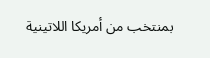بمنتخب من أمريكا اللاتينية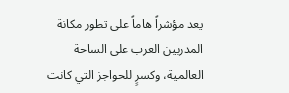يعد مؤشراً هاماً على تطور مكانة المدربين العرب على الساحة العالمية، وكسرٍ للحواجز التي كانت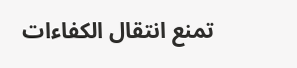تمنع انتقال الكفاءات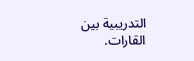التدريبية بين القارات.